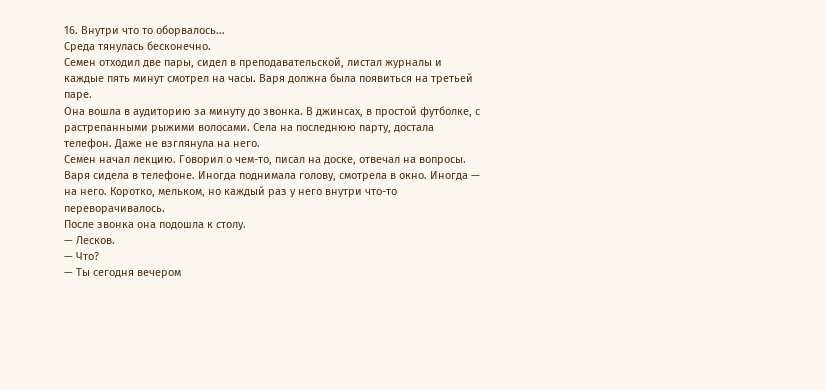16. Внутри что то оборвалось...
Среда тянулась бесконечно.
Семен отходил две пары, сидел в преподавательской, листал журналы и каждые пять минут смотрел на часы. Варя должна была появиться на третьей паре.
Она вошла в аудиторию за минуту до звонка. В джинсах, в простой футболке, с растрепанными рыжими волосами. Села на последнюю парту, достала телефон. Даже не взглянула на него.
Семен начал лекцию. Говорил о чем-то, писал на доске, отвечал на вопросы. Варя сидела в телефоне. Иногда поднимала голову, смотрела в окно. Иногда — на него. Коротко, мельком, но каждый раз у него внутри что-то переворачивалось.
После звонка она подошла к столу.
— Лесков.
— Что?
— Ты сегодня вечером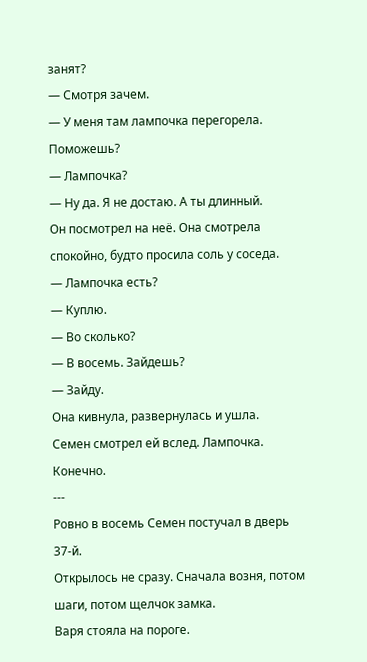занят?
— Смотря зачем.
— У меня там лампочка перегорела. Поможешь?
— Лампочка?
— Ну да. Я не достаю. А ты длинный.
Он посмотрел на неё. Она смотрела спокойно, будто просила соль у соседа.
— Лампочка есть?
— Куплю.
— Во сколько?
— В восемь. Зайдешь?
— Зайду.
Она кивнула, развернулась и ушла.
Семен смотрел ей вслед. Лампочка. Конечно.
---
Ровно в восемь Семен постучал в дверь 37-й.
Открылось не сразу. Сначала возня, потом шаги, потом щелчок замка.
Варя стояла на пороге.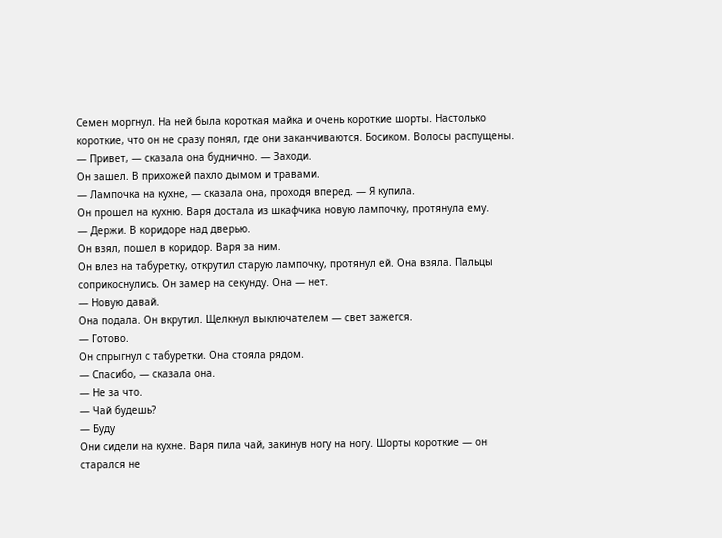Семен моргнул. На ней была короткая майка и очень короткие шорты. Настолько короткие, что он не сразу понял, где они заканчиваются. Босиком. Волосы распущены.
— Привет, — сказала она буднично. — Заходи.
Он зашел. В прихожей пахло дымом и травами.
— Лампочка на кухне, — сказала она, проходя вперед. — Я купила.
Он прошел на кухню. Варя достала из шкафчика новую лампочку, протянула ему.
— Держи. В коридоре над дверью.
Он взял, пошел в коридор. Варя за ним.
Он влез на табуретку, открутил старую лампочку, протянул ей. Она взяла. Пальцы соприкоснулись. Он замер на секунду. Она — нет.
— Новую давай.
Она подала. Он вкрутил. Щелкнул выключателем — свет зажегся.
— Готово.
Он спрыгнул с табуретки. Она стояла рядом.
— Спасибо, — сказала она.
— Не за что.
— Чай будешь?
— Буду
Они сидели на кухне. Варя пила чай, закинув ногу на ногу. Шорты короткие — он старался не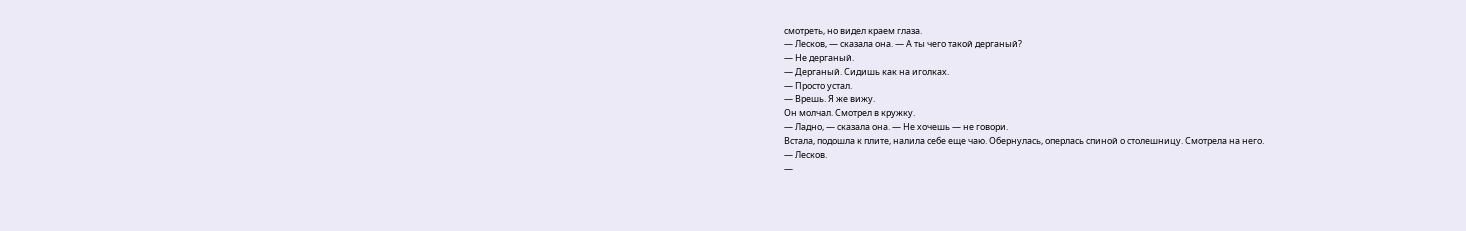смотреть, но видел краем глаза.
— Лесков, — сказала она. — А ты чего такой дерганый?
— Не дерганый.
— Дерганый. Сидишь как на иголках.
— Просто устал.
— Врешь. Я же вижу.
Он молчал. Смотрел в кружку.
— Ладно, — сказала она. — Не хочешь — не говори.
Встала, подошла к плите, налила себе еще чаю. Обернулась, оперлась спиной о столешницу. Смотрела на него.
— Лесков.
—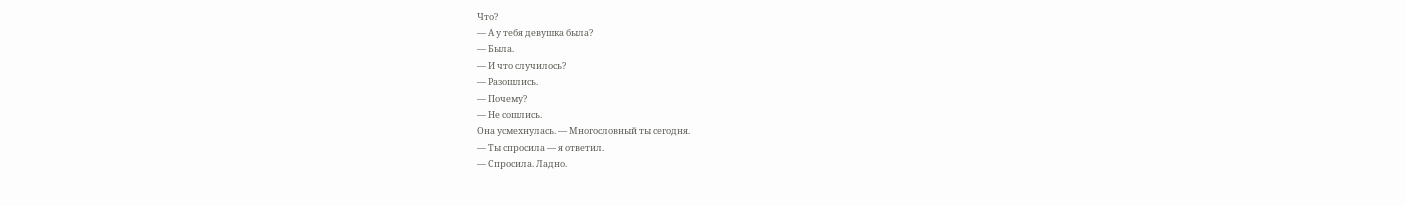Что?
— А у тебя девушка была?
— Была.
— И что случилось?
— Разошлись.
— Почему?
— Не сошлись.
Она усмехнулась. — Многословный ты сегодня.
— Ты спросила — я ответил.
— Спросила. Ладно.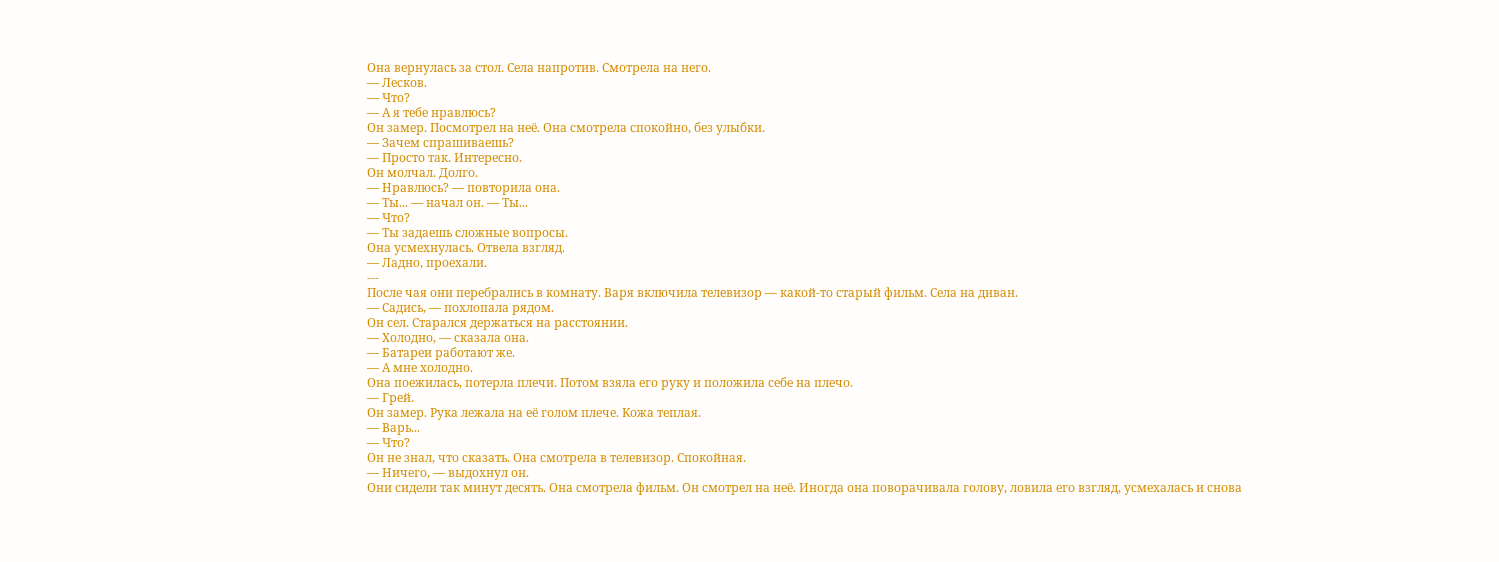Она вернулась за стол. Села напротив. Смотрела на него.
— Лесков.
— Что?
— А я тебе нравлюсь?
Он замер. Посмотрел на неё. Она смотрела спокойно, без улыбки.
— Зачем спрашиваешь?
— Просто так. Интересно.
Он молчал. Долго.
— Нравлюсь? — повторила она.
— Ты... — начал он. — Ты...
— Что?
— Ты задаешь сложные вопросы.
Она усмехнулась. Отвела взгляд.
— Ладно, проехали.
---
После чая они перебрались в комнату. Варя включила телевизор — какой-то старый фильм. Села на диван.
— Садись, — похлопала рядом.
Он сел. Старался держаться на расстоянии.
— Холодно, — сказала она.
— Батареи работают же.
— А мне холодно.
Она поежилась, потерла плечи. Потом взяла его руку и положила себе на плечо.
— Грей.
Он замер. Рука лежала на её голом плече. Кожа теплая.
— Варь...
— Что?
Он не знал, что сказать. Она смотрела в телевизор. Спокойная.
— Ничего, — выдохнул он.
Они сидели так минут десять. Она смотрела фильм. Он смотрел на неё. Иногда она поворачивала голову, ловила его взгляд, усмехалась и снова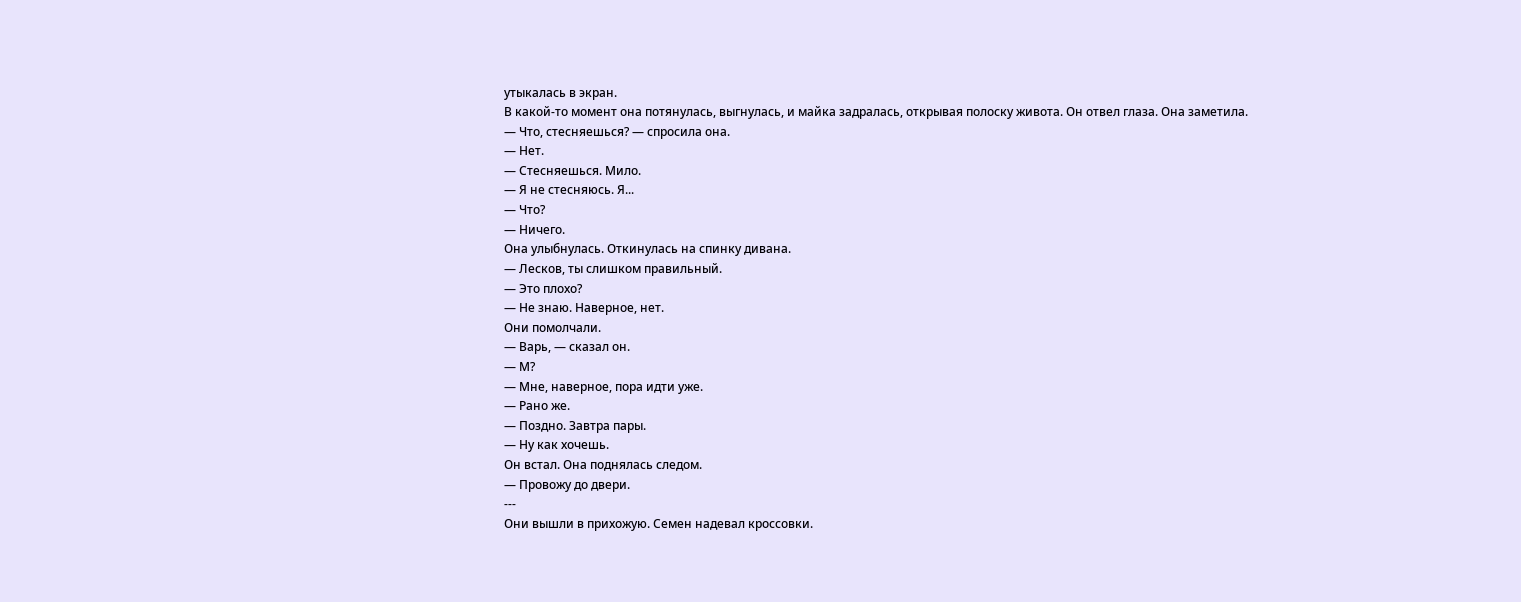утыкалась в экран.
В какой-то момент она потянулась, выгнулась, и майка задралась, открывая полоску живота. Он отвел глаза. Она заметила.
— Что, стесняешься? — спросила она.
— Нет.
— Стесняешься. Мило.
— Я не стесняюсь. Я...
— Что?
— Ничего.
Она улыбнулась. Откинулась на спинку дивана.
— Лесков, ты слишком правильный.
— Это плохо?
— Не знаю. Наверное, нет.
Они помолчали.
— Варь, — сказал он.
— М?
— Мне, наверное, пора идти уже.
— Рано же.
— Поздно. Завтра пары.
— Ну как хочешь.
Он встал. Она поднялась следом.
— Провожу до двери.
---
Они вышли в прихожую. Семен надевал кроссовки.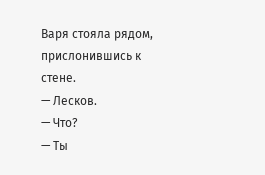Варя стояла рядом, прислонившись к стене.
— Лесков.
— Что?
— Ты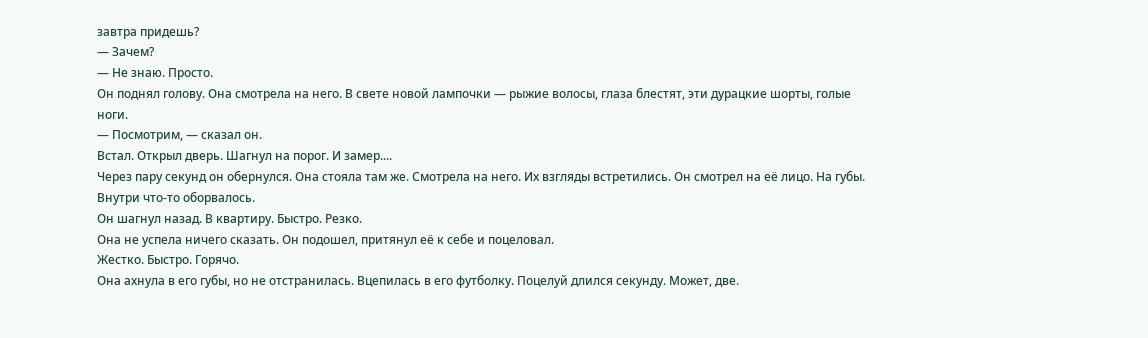завтра придешь?
— Зачем?
— Не знаю. Просто.
Он поднял голову. Она смотрела на него. В свете новой лампочки — рыжие волосы, глаза блестят, эти дурацкие шорты, голые ноги.
— Посмотрим, — сказал он.
Встал. Открыл дверь. Шагнул на порог. И замер....
Через пару секунд он обернулся. Она стояла там же. Смотрела на него. Их взгляды встретились. Он смотрел на её лицо. На губы.
Внутри что-то оборвалось.
Он шагнул назад. В квартиру. Быстро. Резко.
Она не успела ничего сказать. Он подошел, притянул её к себе и поцеловал.
Жестко. Быстро. Горячо.
Она ахнула в его губы, но не отстранилась. Вцепилась в его футболку. Поцелуй длился секунду. Может, две.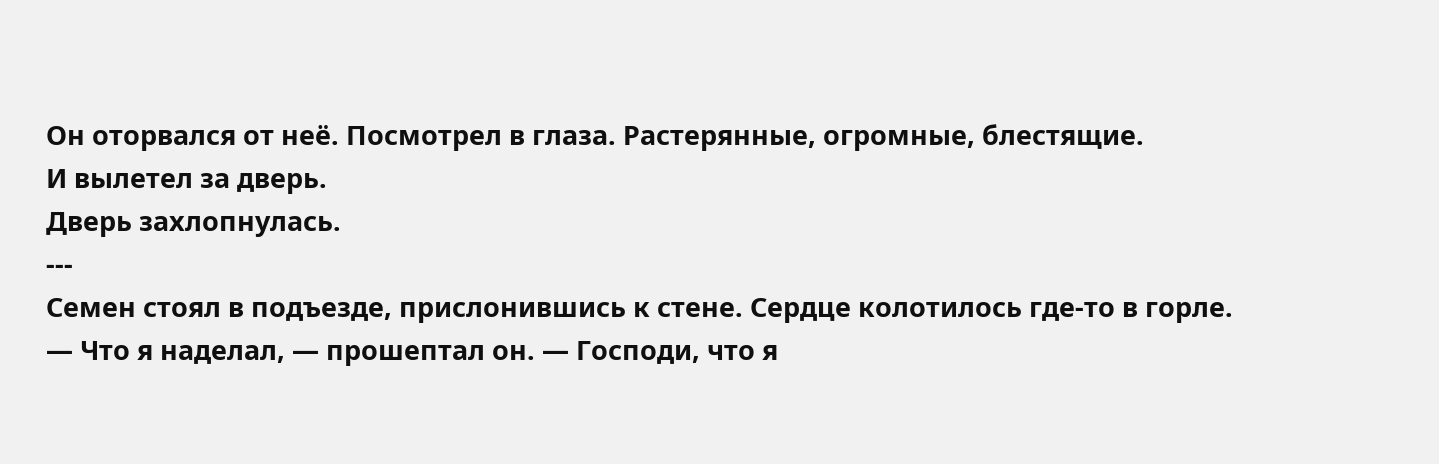Он оторвался от неё. Посмотрел в глаза. Растерянные, огромные, блестящие.
И вылетел за дверь.
Дверь захлопнулась.
---
Семен стоял в подъезде, прислонившись к стене. Сердце колотилось где-то в горле.
— Что я наделал, — прошептал он. — Господи, что я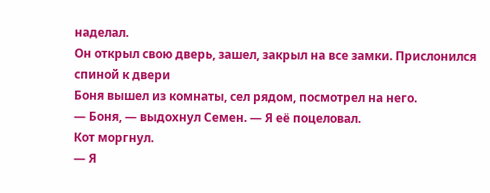наделал.
Он открыл свою дверь, зашел, закрыл на все замки. Прислонился спиной к двери
Боня вышел из комнаты, сел рядом, посмотрел на него.
— Боня, — выдохнул Семен. — Я её поцеловал.
Кот моргнул.
— Я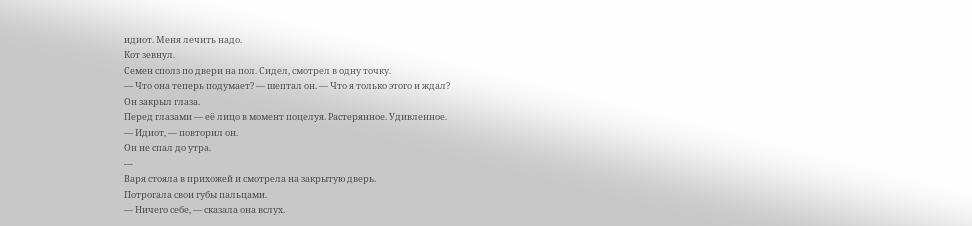идиот. Меня лечить надо.
Кот зевнул.
Семен сполз по двери на пол. Сидел, смотрел в одну точку.
— Что она теперь подумает? — шептал он. — Что я только этого и ждал?
Он закрыл глаза.
Перед глазами — её лицо в момент поцелуя. Растерянное. Удивленное.
— Идиот, — повторил он.
Он не спал до утра.
---
Варя стояла в прихожей и смотрела на закрытую дверь.
Потрогала свои губы пальцами.
— Ничего себе, — сказала она вслух.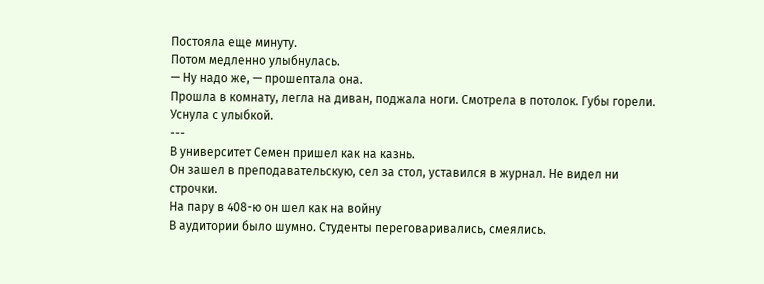Постояла еще минуту.
Потом медленно улыбнулась.
— Ну надо же, — прошептала она.
Прошла в комнату, легла на диван, поджала ноги. Смотрела в потолок. Губы горели.
Уснула с улыбкой.
---
В университет Семен пришел как на казнь.
Он зашел в преподавательскую, сел за стол, уставился в журнал. Не видел ни строчки.
На пару в 408-ю он шел как на войну
В аудитории было шумно. Студенты переговаривались, смеялись.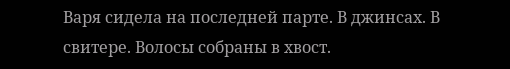Варя сидела на последней парте. В джинсах. В свитере. Волосы собраны в хвост.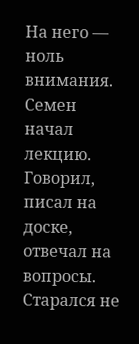На него — ноль внимания.
Семен начал лекцию. Говорил, писал на доске, отвечал на вопросы. Старался не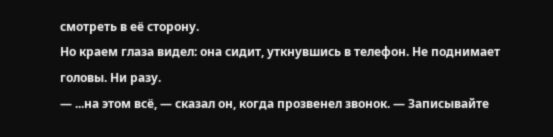смотреть в её сторону.
Но краем глаза видел: она сидит, уткнувшись в телефон. Не поднимает головы. Ни разу.
— ...на этом всё, — сказал он, когда прозвенел звонок. — Записывайте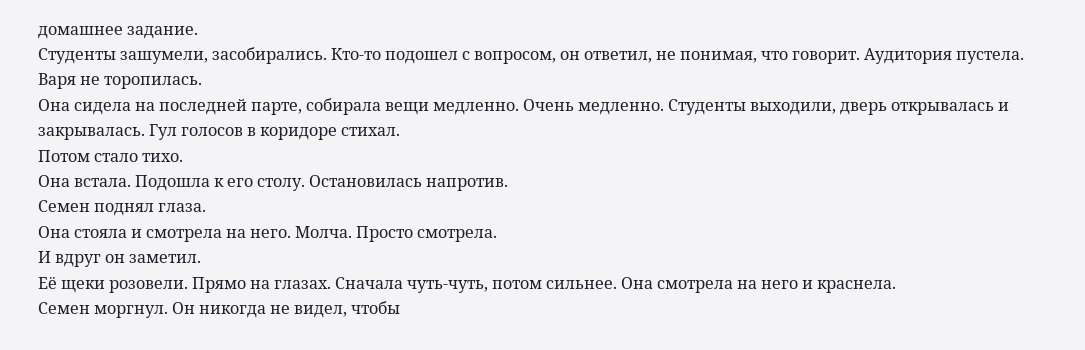домашнее задание.
Студенты зашумели, засобирались. Кто-то подошел с вопросом, он ответил, не понимая, что говорит. Аудитория пустела.
Варя не торопилась.
Она сидела на последней парте, собирала вещи медленно. Очень медленно. Студенты выходили, дверь открывалась и закрывалась. Гул голосов в коридоре стихал.
Потом стало тихо.
Она встала. Подошла к его столу. Остановилась напротив.
Семен поднял глаза.
Она стояла и смотрела на него. Молча. Просто смотрела.
И вдруг он заметил.
Её щеки розовели. Прямо на глазах. Сначала чуть-чуть, потом сильнее. Она смотрела на него и краснела.
Семен моргнул. Он никогда не видел, чтобы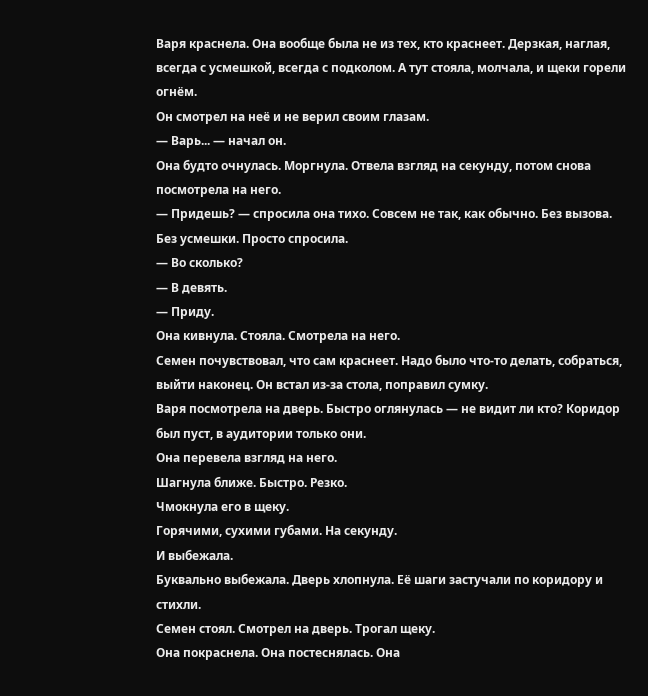Варя краснела. Она вообще была не из тех, кто краснеет. Дерзкая, наглая, всегда с усмешкой, всегда с подколом. А тут стояла, молчала, и щеки горели огнём.
Он смотрел на неё и не верил своим глазам.
— Варь... — начал он.
Она будто очнулась. Моргнула. Отвела взгляд на секунду, потом снова посмотрела на него.
— Придешь? — спросила она тихо. Совсем не так, как обычно. Без вызова. Без усмешки. Просто спросила.
— Во сколько?
— В девять.
— Приду.
Она кивнула. Стояла. Смотрела на него.
Семен почувствовал, что сам краснеет. Надо было что-то делать, собраться, выйти наконец. Он встал из-за стола, поправил сумку.
Варя посмотрела на дверь. Быстро оглянулась — не видит ли кто? Коридор был пуст, в аудитории только они.
Она перевела взгляд на него.
Шагнула ближе. Быстро. Резко.
Чмокнула его в щеку.
Горячими, сухими губами. На секунду.
И выбежала.
Буквально выбежала. Дверь хлопнула. Её шаги застучали по коридору и стихли.
Семен стоял. Смотрел на дверь. Трогал щеку.
Она покраснела. Она постеснялась. Она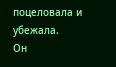поцеловала и убежала.
Он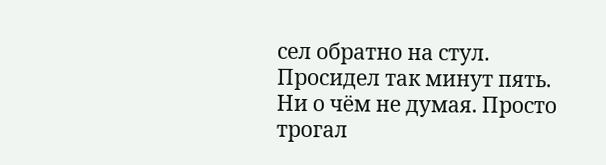сел обратно на стул.
Просидел так минут пять. Ни о чём не думая. Просто трогал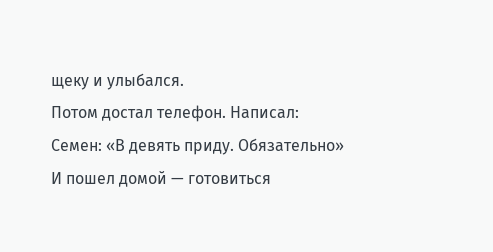щеку и улыбался.
Потом достал телефон. Написал:
Семен: «В девять приду. Обязательно»
И пошел домой — готовиться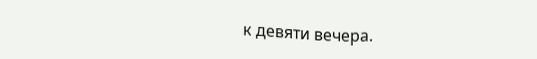к девяти вечера.